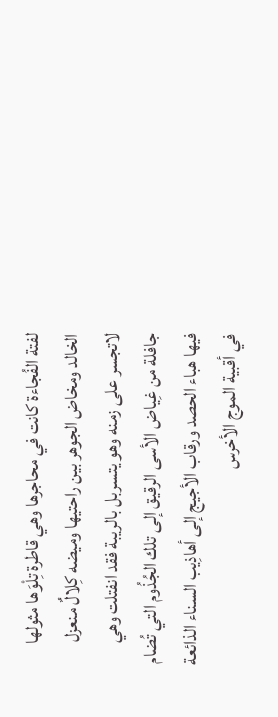لفتة الفُجاءة كانت في محاجرها وهي قاطرة تِلْوَها مثولها الخالد ومخاض الجوهر بين راحتيها وميضه كِلالٌ منعزل لاتجسر على زمنه وهو يتسربل بالريبة فقد انفتلت وهي جافلة من غِياض الأسى الرقيق إلى تلك الجُذُوم التي تُضام فيها هباء الحصد ورقاب الأجيج إلى أهاذِيب السناء الذائعة في أقبية الموج الأخرس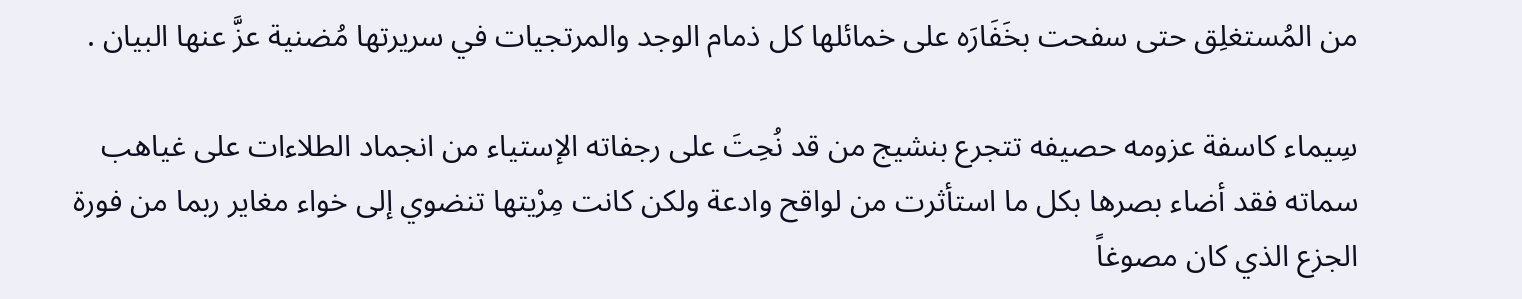من المُستغلِق حتى سفحت بخَفَارَه على خمائلها كل ذمام الوجد والمرتجيات في سريرتها مُضنية عزَّ عنها البيان .

سِيماء كاسفة عزومه حصيفه تتجرع بنشيج من قد نُحِتَ على رجفاته الإستياء من انجماد الطلاءات على غياهب سماته فقد أضاء بصرها بكل ما استأثرت من لواقح وادعة ولكن كانت مِرْيتها تنضوي إلى خواء مغاير ربما من فورة الجزع الذي كان مصوغاً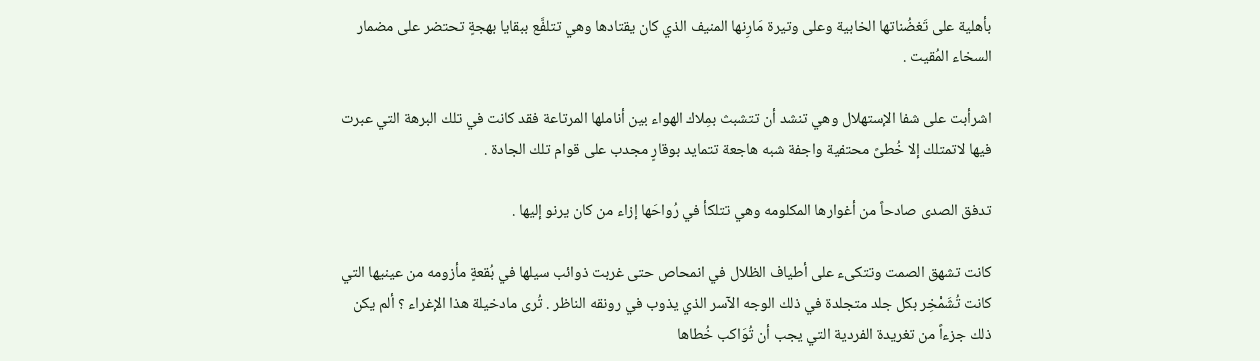بأهلية على تَغضُناتها الخابية وعلى وتيرة مَارِنها المنيف الذي كان يقتادها وهي تتلفَّع ببقايا بهجةٍ تحتضر على مضمار السخاء المُقيت .

اشرأبت على شفا الإستهلال وهي تنشد أن تتشبث بمِلاك الهواء بين أناملها المرتاعة فقد كانت في تلك البرهة التي عبرت فيها لاتمتلك إلا خُطىً محتفية واجفة شبه هاجعة تتمايد بوقارٍ مجدب على قوام تلك الجادة .

تدفق الصدى صادحاً من أغوارها المكلومه وهي تتلكأ في رُواحَها إزاء من كان يرنو إليها .

كانت تشهق الصمت وتتكىء على أطياف الظلال في انمحاص حتى غربت ذوائب سيلها في بُقعةٍ مأزومه من عينيها التي كانت تُشَمْخِر بكل جلد متجلدة في ذلك الوجه الآسر الذي يذوب في رونقه الناظر . تُرى مادخيلة هذا الإغراء ؟ ألم يكن ذلك جزءاً من تغريدة الفردية التي يجب أن تُوَاكب خُطاها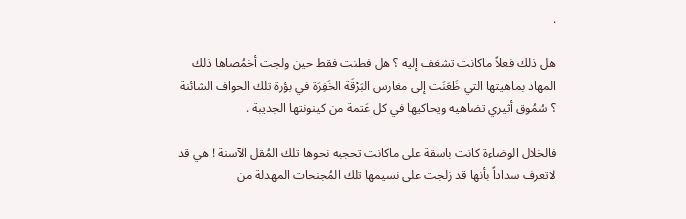.

هل ذلك فعلاً ماكانت تشغف إليه ؟ هل فطنت فقط حين ولجت أخمُصاها ذلك المهاد بماهيتها التي ظَعَنَت إلى مغارس البَرْقَة الخَفِرَة في بؤرة تلك الحواف الشائنة ؟ سُمُوق أثيري تضاهيه ويحاكيها في كل عَتمة من كينونتها الجديبة .

فالخلال الوضاءة كانت باسقة على ماكانت تحجبه نحوها تلك المُقل الآسنة ! هي قد لاتعرف سداداً بأنها قد زلجت على نسيمها تلك المُجنحات المهدلة من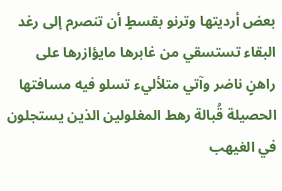بعض أرديتها وترنو بقسطٍ أن تنصرم إلى رغد البقاء تستسقي من غابرها مايؤازرها على راهنٍ ناضر وآتي متلأليء تسلو فيه مسافتها الحصيلة قُبالة رهط المغلولين الذين يستجلون في الغيهب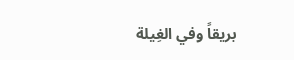بريقاً وفي الغِيلة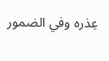عِذره وفي الضمور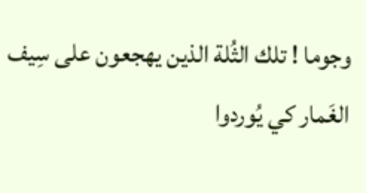وجوما ! تلك الثُلة الذين يهجعون على سِيف الغَمار كي يُوردوا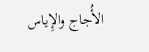الأُجاج والإِياس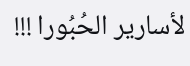لأسارير الحُبُورا !!!